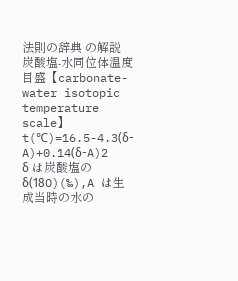法則の辞典 の解説
炭酸塩‐水同位体温度目盛【carbonate-water isotopic temperature scale】
t(℃)=16.5-4.3(δ-A)+0.14(δ-A)2
δ は炭酸塩の δ(18O)(‰),A は生成当時の水の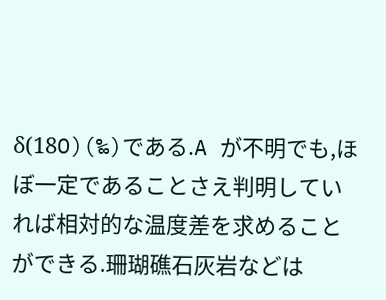δ(18O)(‰)である.A が不明でも,ほぼ一定であることさえ判明していれば相対的な温度差を求めることができる.珊瑚礁石灰岩などは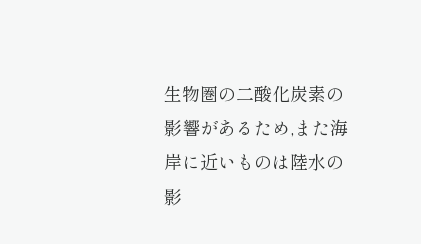生物圏の二酸化炭素の影響があるため,また海岸に近いものは陸水の影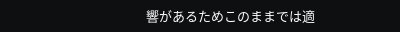響があるためこのままでは適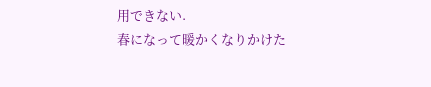用できない.
春になって暖かくなりかけた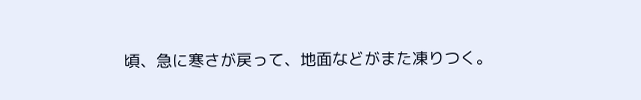頃、急に寒さが戻って、地面などがまた凍りつく。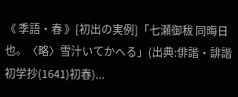《 季語・春 》[初出の実例]「七瀬御秡 同晦日也。〈略〉雪汁いてかへる」(出典:俳諧・誹諧初学抄(1641)初春)...